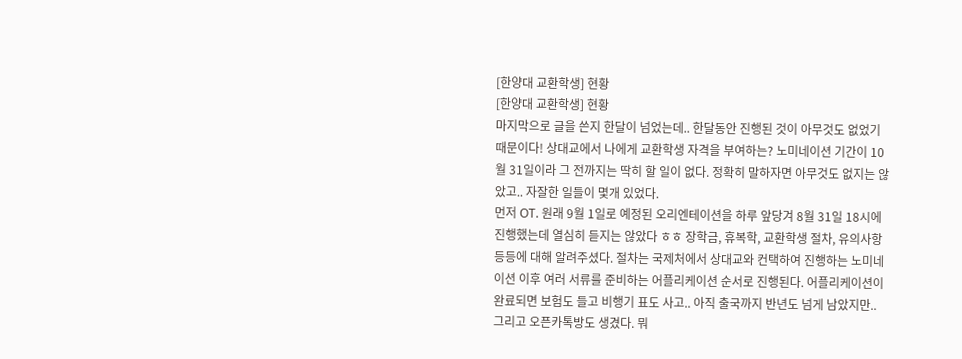[한양대 교환학생] 현황
[한양대 교환학생] 현황
마지막으로 글을 쓴지 한달이 넘었는데.. 한달동안 진행된 것이 아무것도 없었기 때문이다! 상대교에서 나에게 교환학생 자격을 부여하는? 노미네이션 기간이 10월 31일이라 그 전까지는 딱히 할 일이 없다. 정확히 말하자면 아무것도 없지는 않았고.. 자잘한 일들이 몇개 있었다.
먼저 OT. 원래 9월 1일로 예정된 오리엔테이션을 하루 앞당겨 8월 31일 18시에 진행했는데 열심히 듣지는 않았다 ㅎㅎ 장학금, 휴복학, 교환학생 절차, 유의사항 등등에 대해 알려주셨다. 절차는 국제처에서 상대교와 컨택하여 진행하는 노미네이션 이후 여러 서류를 준비하는 어플리케이션 순서로 진행된다. 어플리케이션이 완료되면 보험도 들고 비행기 표도 사고.. 아직 출국까지 반년도 넘게 남았지만.. 그리고 오픈카톡방도 생겼다. 뭐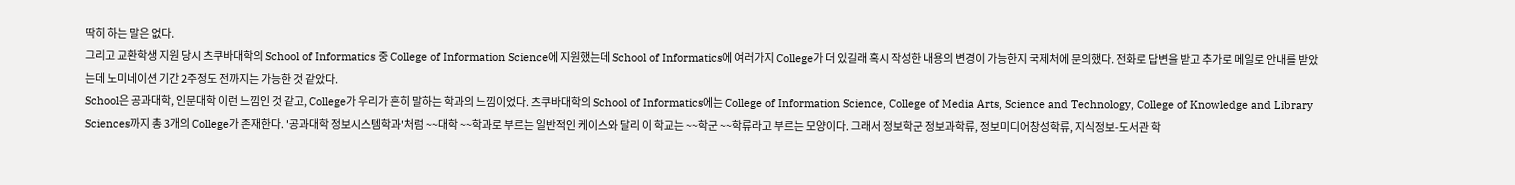딱히 하는 말은 없다.
그리고 교환학생 지원 당시 츠쿠바대학의 School of Informatics 중 College of Information Science에 지원했는데 School of Informatics에 여러가지 College가 더 있길래 혹시 작성한 내용의 변경이 가능한지 국제처에 문의했다. 전화로 답변을 받고 추가로 메일로 안내를 받았는데 노미네이션 기간 2주정도 전까지는 가능한 것 같았다.
School은 공과대학, 인문대학 이런 느낌인 것 같고, College가 우리가 흔히 말하는 학과의 느낌이었다. 츠쿠바대학의 School of Informatics에는 College of Information Science, College of Media Arts, Science and Technology, College of Knowledge and Library Sciences까지 총 3개의 College가 존재한다. '공과대학 정보시스템학과'처럼 ~~대학 ~~학과로 부르는 일반적인 케이스와 달리 이 학교는 ~~학군 ~~학류라고 부르는 모양이다. 그래서 정보학군 정보과학류, 정보미디어창성학류, 지식정보-도서관 학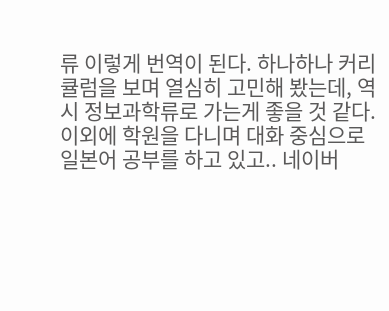류 이렇게 번역이 된다. 하나하나 커리큘럼을 보며 열심히 고민해 봤는데, 역시 정보과학류로 가는게 좋을 것 같다.
이외에 학원을 다니며 대화 중심으로 일본어 공부를 하고 있고.. 네이버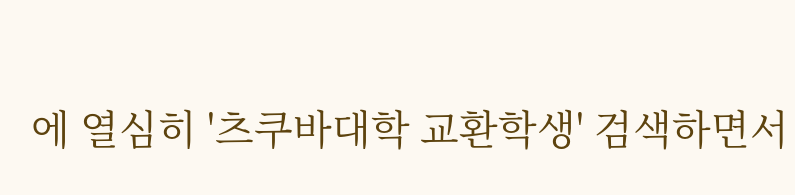에 열심히 '츠쿠바대학 교환학생' 검색하면서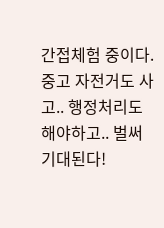간접체험 중이다. 중고 자전거도 사고.. 행정처리도 해야하고.. 벌써 기대된다!